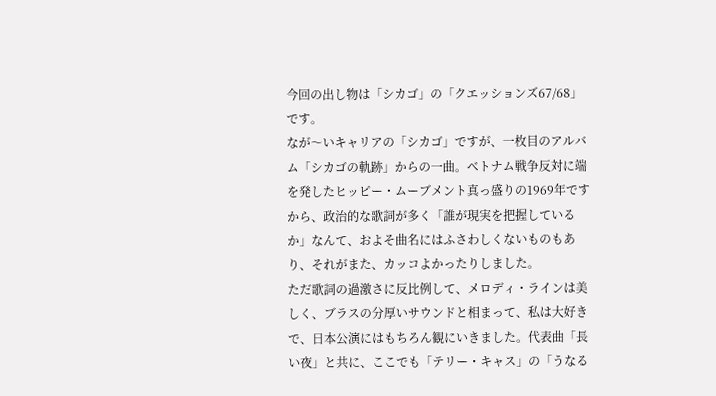今回の出し物は「シカゴ」の「クエッションズ67/68」です。
なが〜いキャリアの「シカゴ」ですが、一枚目のアルバム「シカゴの軌跡」からの一曲。ベトナム戦争反対に端を発したヒッピー・ムーブメント真っ盛りの1969年ですから、政治的な歌詞が多く「誰が現実を把握しているか」なんて、およそ曲名にはふさわしくないものもあり、それがまた、カッコよかったりしました。
ただ歌詞の過激さに反比例して、メロディ・ラインは美しく、ブラスの分厚いサウンドと相まって、私は大好きで、日本公演にはもちろん観にいきました。代表曲「長い夜」と共に、ここでも「テリー・キャス」の「うなる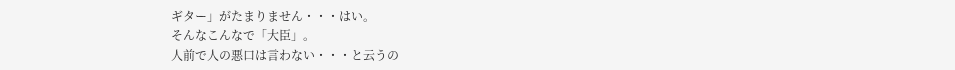ギター」がたまりません・・・はい。
そんなこんなで「大臣」。
人前で人の悪口は言わない・・・と云うの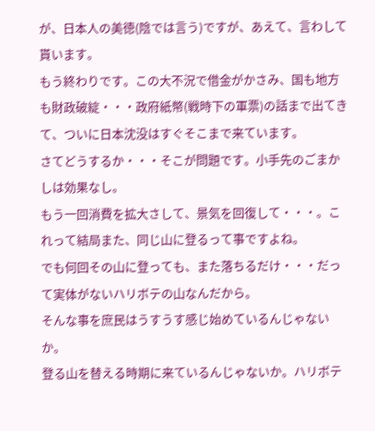が、日本人の美徳(陰では言う)ですが、あえて、言わして貰います。
もう終わりです。この大不況で借金がかさみ、国も地方も財政破綻・・・政府紙幣(戦時下の軍票)の話まで出てきて、ついに日本沈没はすぐそこまで来ています。
さてどうするか・・・そこが問題です。小手先のごまかしは効果なし。
もう一回消費を拡大さして、景気を回復して・・・。これって結局また、同じ山に登るって事ですよね。
でも何回その山に登っても、また落ちるだけ・・・だって実体がないハリボテの山なんだから。
そんな事を庶民はうすうす感じ始めているんじゃないか。
登る山を替える時期に来ているんじゃないか。ハリボテ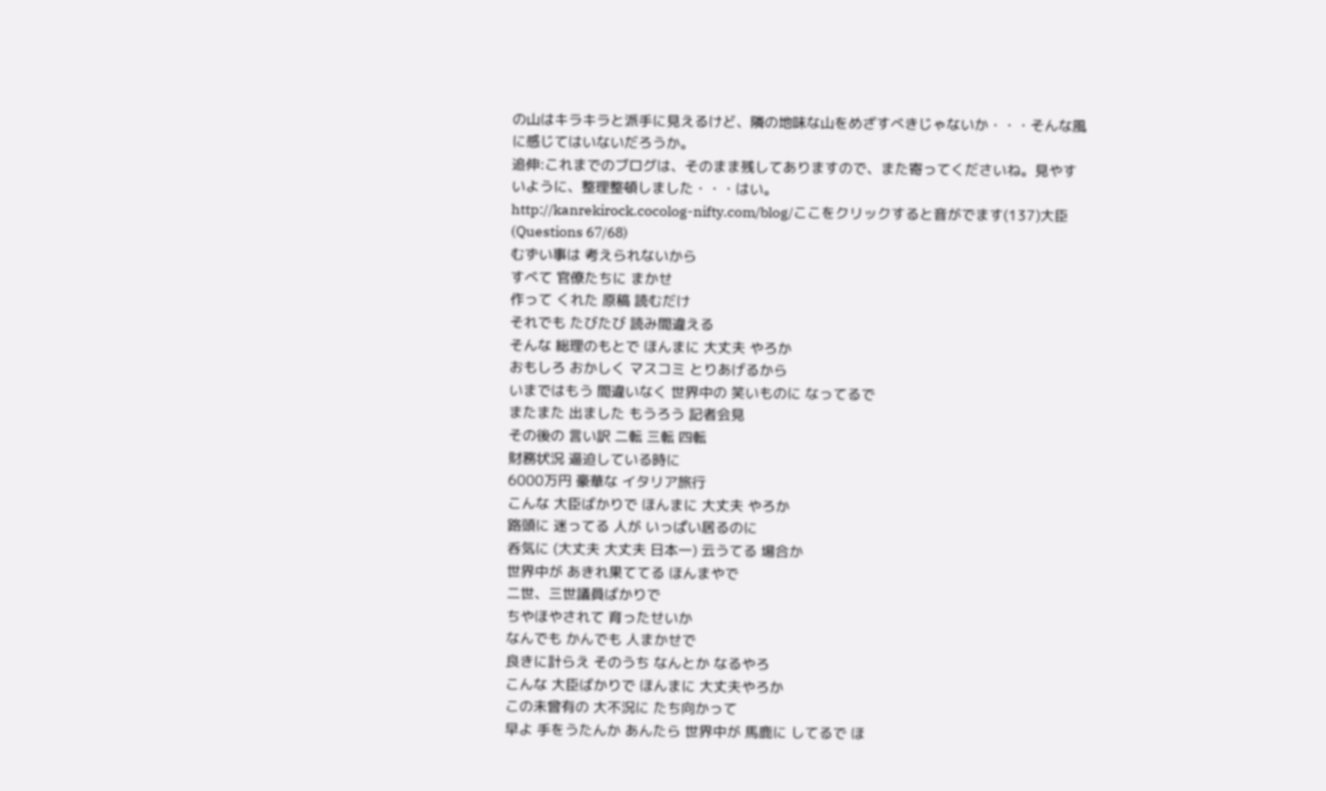の山はキラキラと派手に見えるけど、隣の地味な山をめざすべきじゃないか・・・そんな風に感じてはいないだろうか。
追伸:これまでのブログは、そのまま残してありますので、また寄ってくださいね。見やすいように、整理整頓しました・・・はい。
http://kanrekirock.cocolog-nifty.com/blog/ここをクリックすると音がでます(137)大臣(Questions 67/68)
むずい事は 考えられないから
すべて 官僚たちに まかせ
作って くれた 原稿 読むだけ
それでも たびたび 読み間違える
そんな 総理のもとで ほんまに 大丈夫 やろか
おもしろ おかしく マスコミ とりあげるから
いまではもう 間違いなく 世界中の 笑いものに なってるで
またまた 出ました もうろう 記者会見
その後の 言い訳 二転 三転 四転
財務状況 逼迫している時に
6000万円 豪華な イタリア旅行
こんな 大臣ばかりで ほんまに 大丈夫 やろか
路頭に 迷ってる 人が いっぱい居るのに
呑気に (大丈夫 大丈夫 日本一) 云うてる 場合か
世界中が あきれ果ててる ほんまやで
二世、三世議員ばかりで
ちやほやされて 育ったせいか
なんでも かんでも 人まかせで
良きに計らえ そのうち なんとか なるやろ
こんな 大臣ばかりで ほんまに 大丈夫やろか
この未曾有の 大不況に たち向かって
早よ 手をうたんか あんたら 世界中が 馬鹿に してるで ほ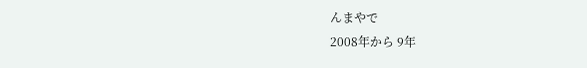んまやで
2008年から 9年